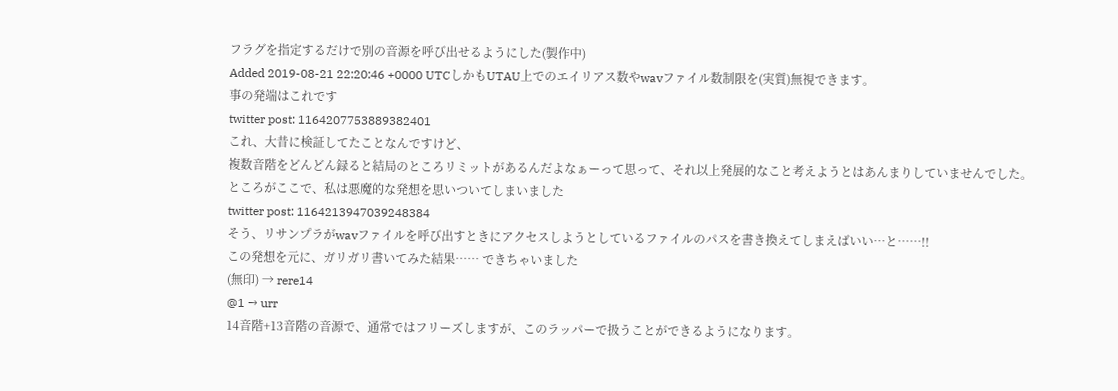フラグを指定するだけで別の音源を呼び出せるようにした(製作中)
Added 2019-08-21 22:20:46 +0000 UTCしかもUTAU上でのエイリアス数やwavファイル数制限を(実質)無視できます。
事の発端はこれです
twitter post: 1164207753889382401
これ、大昔に検証してたことなんですけど、
複数音階をどんどん録ると結局のところリミットがあるんだよなぁーって思って、それ以上発展的なこと考えようとはあんまりしていませんでした。
ところがここで、私は悪魔的な発想を思いついてしまいました
twitter post: 1164213947039248384
そう、リサンプラがwavファイルを呼び出すときにアクセスしようとしているファイルのパスを書き換えてしまえばいい…と……!!
この発想を元に、ガリガリ書いてみた結果…… できちゃいました
(無印) → rere14
@1 → urr
14音階+13音階の音源で、通常ではフリーズしますが、このラッパーで扱うことができるようになります。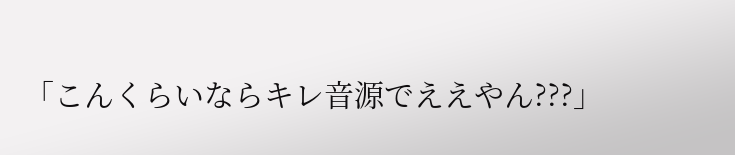「こんくらいならキレ音源でええやん???」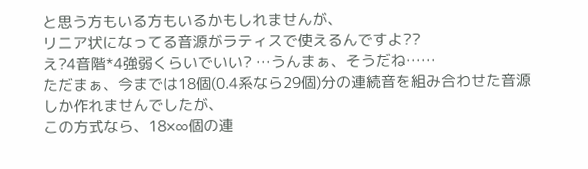と思う方もいる方もいるかもしれませんが、
リニア状になってる音源がラティスで使えるんですよ??
え?4音階*4強弱くらいでいい? …うんまぁ、そうだね……
ただまぁ、今までは18個(0.4系なら29個)分の連続音を組み合わせた音源しか作れませんでしたが、
この方式なら、18×∞個の連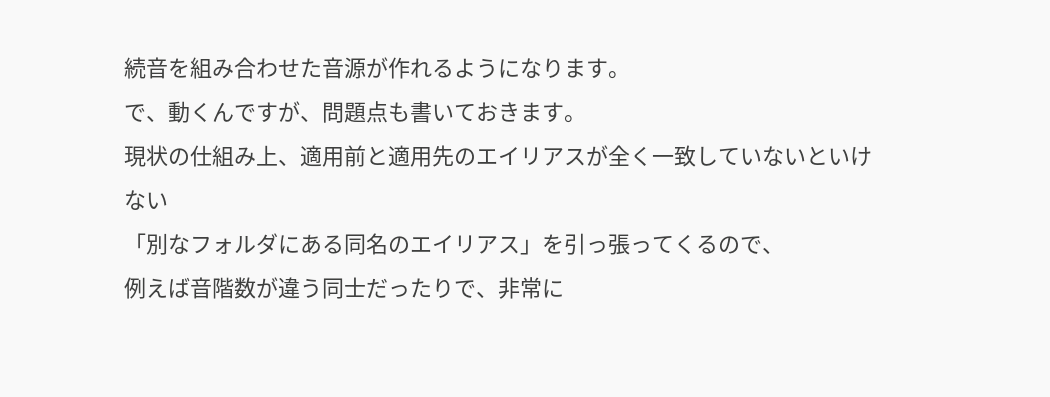続音を組み合わせた音源が作れるようになります。
で、動くんですが、問題点も書いておきます。
現状の仕組み上、適用前と適用先のエイリアスが全く一致していないといけない
「別なフォルダにある同名のエイリアス」を引っ張ってくるので、
例えば音階数が違う同士だったりで、非常に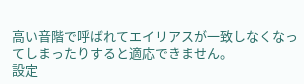高い音階で呼ばれてエイリアスが一致しなくなってしまったりすると適応できません。
設定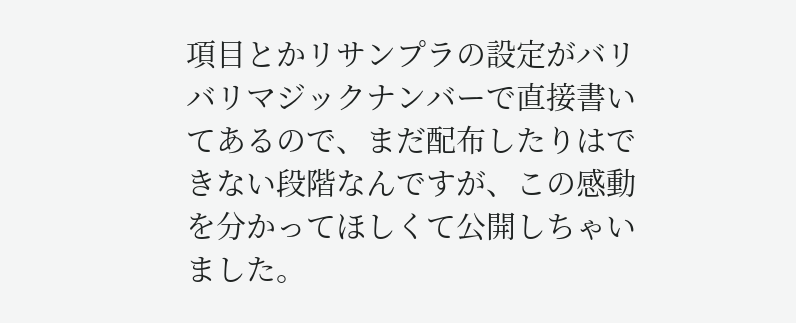項目とかリサンプラの設定がバリバリマジックナンバーで直接書いてあるので、まだ配布したりはできない段階なんですが、この感動を分かってほしくて公開しちゃいました。